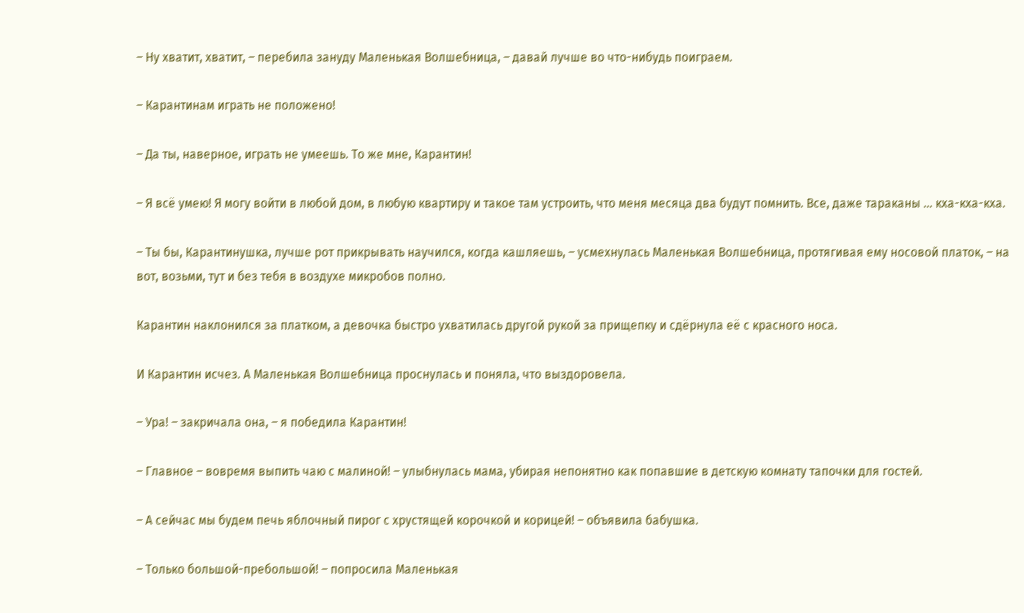– Ну хватит, хватит, – перебила зануду Маленькая Волшебница, – давай лучше во что-нибудь поиграем.

– Карантинам играть не положено!

– Да ты, наверное, играть не умеешь. То же мне, Карантин!

– Я всё умею! Я могу войти в любой дом, в любую квартиру и такое там устроить, что меня месяца два будут помнить. Все, даже тараканы … кха-кха-кха.

– Ты бы, Карантинушка, лучше рот прикрывать научился, когда кашляешь, – усмехнулась Маленькая Волшебница, протягивая ему носовой платок, – на вот, возьми, тут и без тебя в воздухе микробов полно.

Карантин наклонился за платком, а девочка быстро ухватилась другой рукой за прищепку и сдёрнула её с красного носа.

И Карантин исчез. А Маленькая Волшебница проснулась и поняла, что выздоровела.

– Ура! – закричала она, – я победила Карантин!

– Главное – вовремя выпить чаю с малиной! – улыбнулась мама, убирая непонятно как попавшие в детскую комнату тапочки для гостей.

– А сейчас мы будем печь яблочный пирог с хрустящей корочкой и корицей! – объявила бабушка.

– Только большой-пребольшой! – попросила Маленькая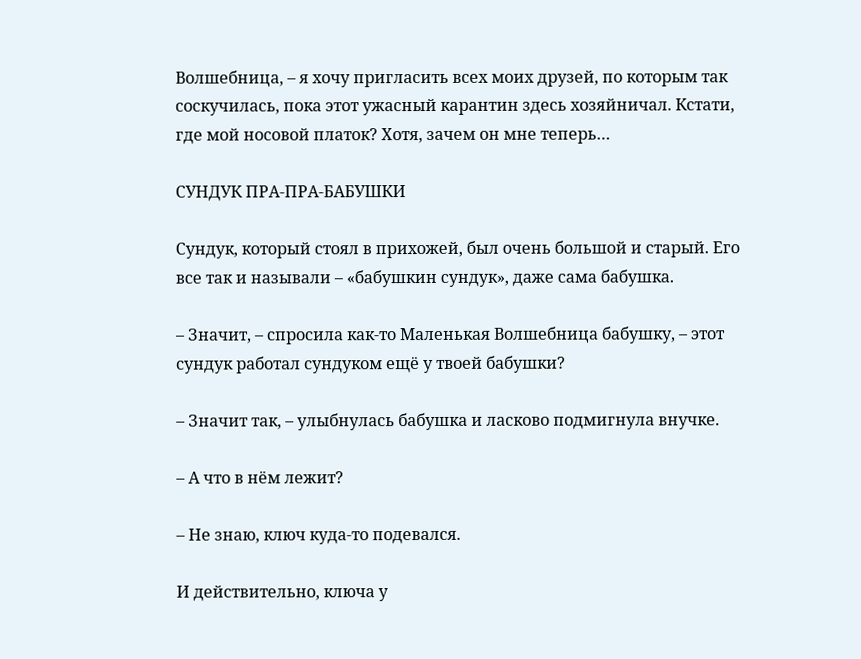Волшебница, – я хочу пригласить всех моих друзей, по которым так соскучилась, пока этот ужасный карантин здесь хозяйничал. Кстати, где мой носовой платок? Хотя, зачем он мне теперь…

СУНДУК ПРА-ПРА-БАБУШКИ

Сундук, который стоял в прихожей, был очень большой и старый. Его все так и называли – «бабушкин сундук», даже сама бабушка.

– Значит, – спросила как-то Маленькая Волшебница бабушку, – этот сундук работал сундуком ещё у твоей бабушки?

– Значит так, – улыбнулась бабушка и ласково подмигнула внучке.

– А что в нём лежит?

– Не знаю, ключ куда-то подевался.

И действительно, ключа у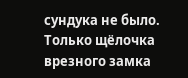сундука не было. Только щёлочка врезного замка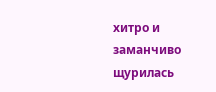хитро и заманчиво щурилась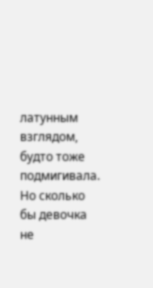латунным взглядом, будто тоже подмигивала. Но сколько бы девочка не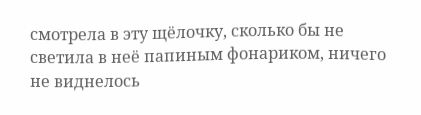смотрела в эту щёлочку, сколько бы не светила в неё папиным фонариком, ничего не виднелось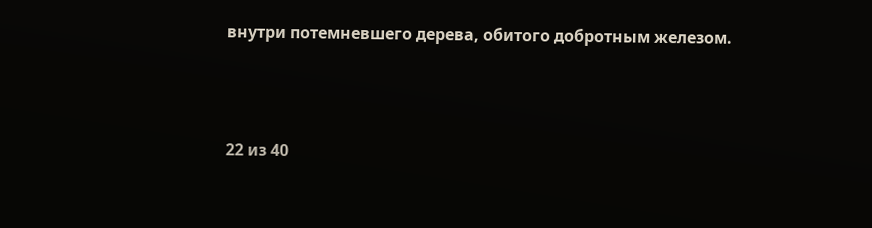внутри потемневшего дерева, обитого добротным железом.



22 из 40